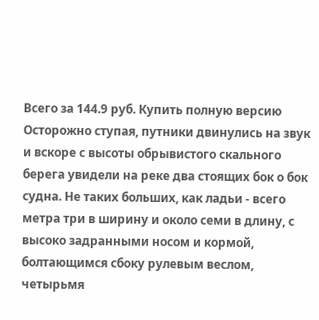Всего за 144.9 руб. Купить полную версию
Осторожно ступая, путники двинулись на звук и вскоре с высоты обрывистого скального берега увидели на реке два стоящих бок о бок судна. Не таких больших, как ладьи - всего метра три в ширину и около семи в длину, с высоко задранными носом и кормой, болтающимся сбоку рулевым веслом, четырьмя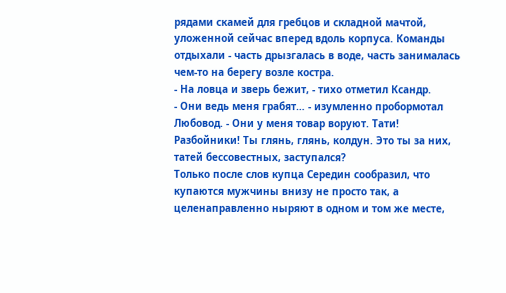рядами скамей для гребцов и складной мачтой, уложенной сейчас вперед вдоль корпуса. Команды отдыхали - часть дрызгалась в воде, часть занималась чем-то на берегу возле костра.
- На ловца и зверь бежит, - тихо отметил Ксандр.
- Они ведь меня грабят… - изумленно пробормотал Любовод. - Они у меня товар воруют. Тати! Разбойники! Ты глянь, глянь, колдун. Это ты за них, татей бессовестных, заступался?
Только после слов купца Середин сообразил, что купаются мужчины внизу не просто так, а целенаправленно ныряют в одном и том же месте,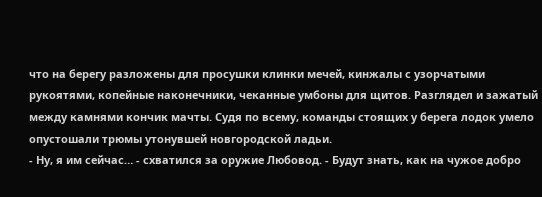что на берегу разложены для просушки клинки мечей, кинжалы с узорчатыми рукоятями, копейные наконечники, чеканные умбоны для щитов. Разглядел и зажатый между камнями кончик мачты. Судя по всему, команды стоящих у берега лодок умело опустошали трюмы утонувшей новгородской ладьи.
- Ну, я им сейчас… - схватился за оружие Любовод. - Будут знать, как на чужое добро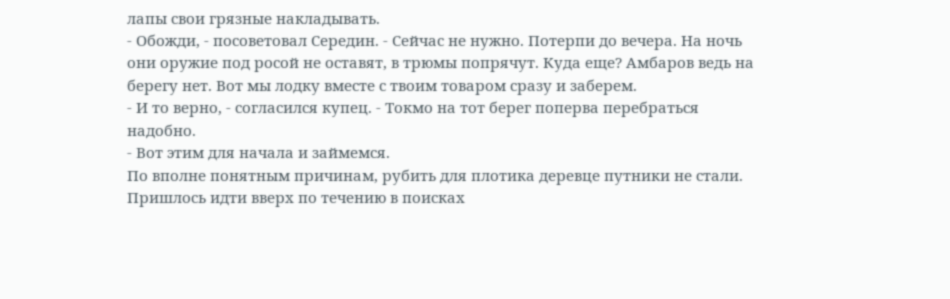лапы свои грязные накладывать.
- Обожди, - посоветовал Середин. - Сейчас не нужно. Потерпи до вечера. На ночь они оружие под росой не оставят, в трюмы попрячут. Куда еще? Амбаров ведь на берегу нет. Вот мы лодку вместе с твоим товаром сразу и заберем.
- И то верно, - согласился купец. - Токмо на тот берег поперва перебраться надобно.
- Вот этим для начала и займемся.
По вполне понятным причинам, рубить для плотика деревце путники не стали. Пришлось идти вверх по течению в поисках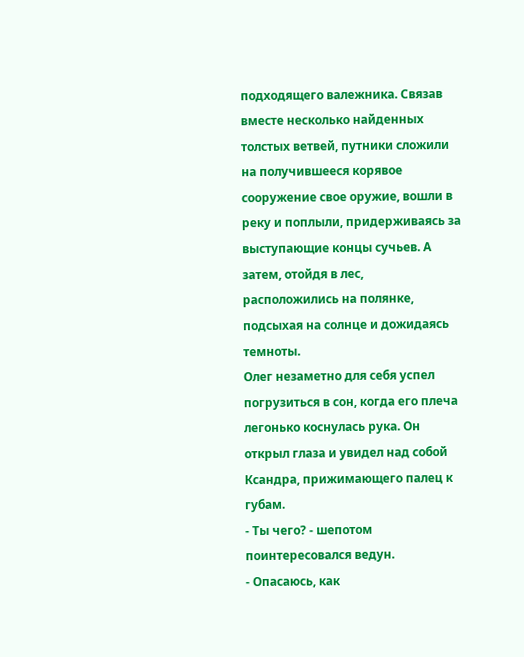подходящего валежника. Связав вместе несколько найденных толстых ветвей, путники сложили на получившееся корявое сооружение свое оружие, вошли в реку и поплыли, придерживаясь за выступающие концы сучьев. А затем, отойдя в лес, расположились на полянке, подсыхая на солнце и дожидаясь темноты.
Олег незаметно для себя успел погрузиться в сон, когда его плеча легонько коснулась рука. Он открыл глаза и увидел над собой Ксандра, прижимающего палец к губам.
- Ты чего? - шепотом поинтересовался ведун.
- Опасаюсь, как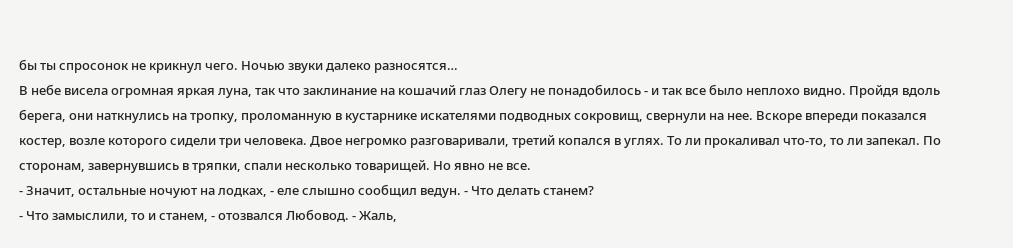бы ты спросонок не крикнул чего. Ночью звуки далеко разносятся…
В небе висела огромная яркая луна, так что заклинание на кошачий глаз Олегу не понадобилось - и так все было неплохо видно. Пройдя вдоль берега, они наткнулись на тропку, проломанную в кустарнике искателями подводных сокровищ, свернули на нее. Вскоре впереди показался костер, возле которого сидели три человека. Двое негромко разговаривали, третий копался в углях. То ли прокаливал что-то, то ли запекал. По сторонам, завернувшись в тряпки, спали несколько товарищей. Но явно не все.
- Значит, остальные ночуют на лодках, - еле слышно сообщил ведун. - Что делать станем?
- Что замыслили, то и станем, - отозвался Любовод. - Жаль,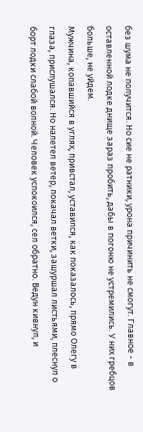без шума не получится. Но сие не ратники, урона причинить не смогут. Главное - в оставленной лодке днище зараз пробить, дабы в погоню не устремились. У них гребцов больше, не уйдем.
Мужчина, копавшийся в углях, привстал, уставился, как показалось, прямо Олегу в глаза, прислушался. Но налетел ветер, покачал ветки, зашуршал листьями, плеснул о борт лодки слабой волной. Человек успокоился, сел обратно. Ведун кивнул, и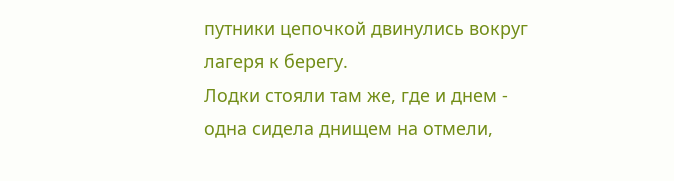путники цепочкой двинулись вокруг лагеря к берегу.
Лодки стояли там же, где и днем - одна сидела днищем на отмели,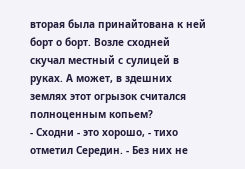вторая была принайтована к ней борт о борт. Возле сходней скучал местный с сулицей в руках. А может, в здешних землях этот огрызок считался полноценным копьем?
- Сходни - это хорошо, - тихо отметил Середин. - Без них не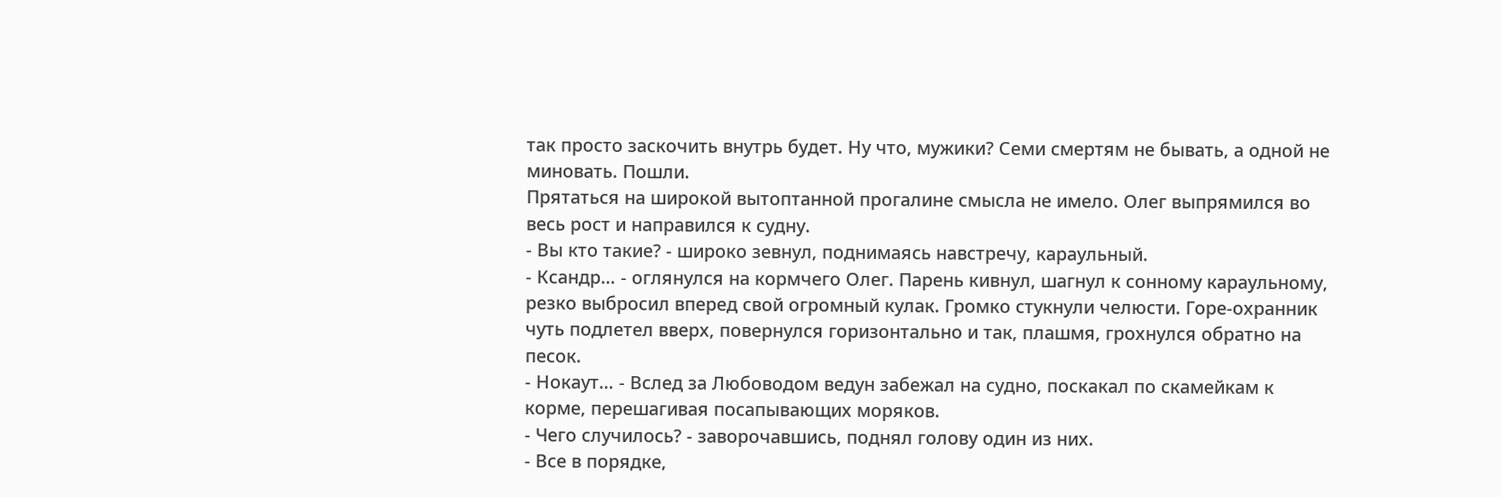так просто заскочить внутрь будет. Ну что, мужики? Семи смертям не бывать, а одной не миновать. Пошли.
Прятаться на широкой вытоптанной прогалине смысла не имело. Олег выпрямился во весь рост и направился к судну.
- Вы кто такие? - широко зевнул, поднимаясь навстречу, караульный.
- Ксандр… - оглянулся на кормчего Олег. Парень кивнул, шагнул к сонному караульному, резко выбросил вперед свой огромный кулак. Громко стукнули челюсти. Горе-охранник чуть подлетел вверх, повернулся горизонтально и так, плашмя, грохнулся обратно на песок.
- Нокаут… - Вслед за Любоводом ведун забежал на судно, поскакал по скамейкам к корме, перешагивая посапывающих моряков.
- Чего случилось? - заворочавшись, поднял голову один из них.
- Все в порядке,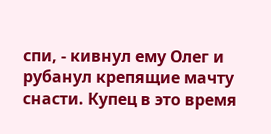спи, - кивнул ему Олег и рубанул крепящие мачту снасти. Купец в это время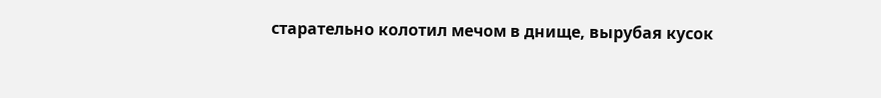старательно колотил мечом в днище, вырубая кусок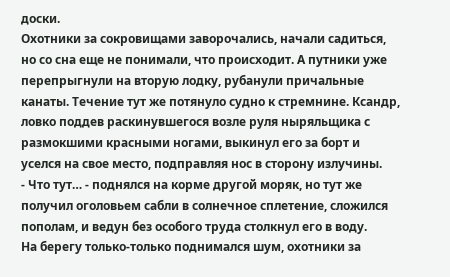доски.
Охотники за сокровищами заворочались, начали садиться, но со сна еще не понимали, что происходит. А путники уже перепрыгнули на вторую лодку, рубанули причальные канаты. Течение тут же потянуло судно к стремнине. Ксандр, ловко поддев раскинувшегося возле руля ныряльщика с размокшими красными ногами, выкинул его за борт и уселся на свое место, подправляя нос в сторону излучины.
- Что тут… - поднялся на корме другой моряк, но тут же получил оголовьем сабли в солнечное сплетение, сложился пополам, и ведун без особого труда столкнул его в воду.
На берегу только-только поднимался шум, охотники за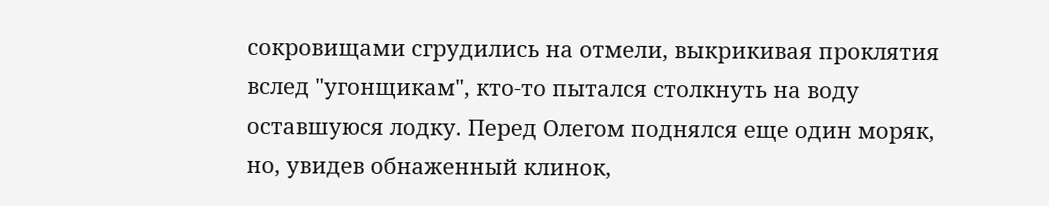сокровищами сгрудились на отмели, выкрикивая проклятия вслед "угонщикам", кто-то пытался столкнуть на воду оставшуюся лодку. Перед Олегом поднялся еще один моряк, но, увидев обнаженный клинок,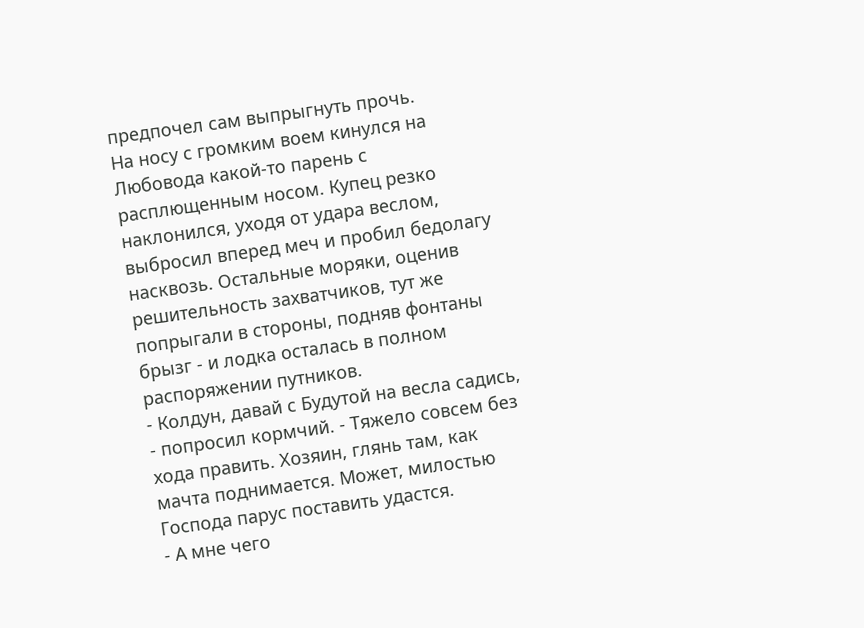предпочел сам выпрыгнуть прочь.
На носу с громким воем кинулся на Любовода какой-то парень с расплющенным носом. Купец резко наклонился, уходя от удара веслом, выбросил вперед меч и пробил бедолагу насквозь. Остальные моряки, оценив решительность захватчиков, тут же попрыгали в стороны, подняв фонтаны брызг - и лодка осталась в полном распоряжении путников.
- Колдун, давай с Будутой на весла садись, - попросил кормчий. - Тяжело совсем без хода править. Хозяин, глянь там, как мачта поднимается. Может, милостью Господа парус поставить удастся.
- А мне чего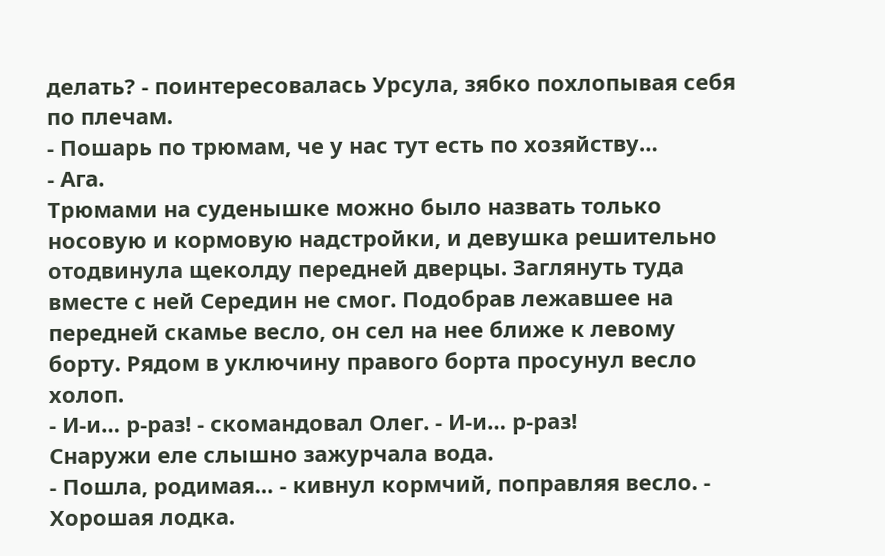делать? - поинтересовалась Урсула, зябко похлопывая себя по плечам.
- Пошарь по трюмам, че у нас тут есть по хозяйству…
- Ага.
Трюмами на суденышке можно было назвать только носовую и кормовую надстройки, и девушка решительно отодвинула щеколду передней дверцы. Заглянуть туда вместе с ней Середин не смог. Подобрав лежавшее на передней скамье весло, он сел на нее ближе к левому борту. Рядом в уключину правого борта просунул весло холоп.
- И-и… р-раз! - скомандовал Олег. - И-и… р-раз!
Снаружи еле слышно зажурчала вода.
- Пошла, родимая… - кивнул кормчий, поправляя весло. - Хорошая лодка.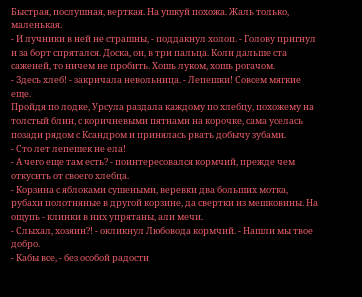Быстрая, послушная, верткая. На ушкуй похожа. Жаль только, маленькая.
- И лучники в ней не страшны, - поддакнул холоп. - Голову пригнул и за борт спрятался. Доска, он, в три пальца. Коли дальше ста саженей, то ничем не пробить. Хошь луком, хошь рогачом.
- Здесь хлеб! - закричала невольница. - Лепешки! Совсем мягкие еще.
Пройдя по лодке, Урсула раздала каждому по хлебцу, похожему на толстый блин, с коричневыми пятнами на корочке, сама уселась позади рядом с Ксандром и принялась рвать добычу зубами.
- Сто лет лепешек не ела!
- А чего еще там есть? - поинтересовался кормчий, прежде чем откусить от своего хлебца.
- Корзина с яблоками сушеными, веревки два больших мотка, рубахи полотняные в другой корзине, да свертки из мешковины. На ощупь - клинки в них упрятаны, али мечи.
- Слыхал, хозяин?! - окликнул Любовода кормчий. - Нашли мы твое добро.
- Кабы все, - без особой радости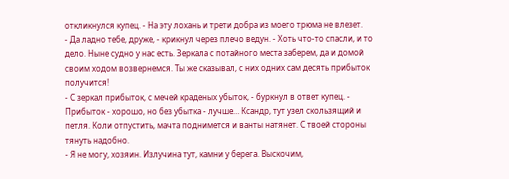откликнулся купец. - На эту лохань и трети добра из моего трюма не влезет.
- Да ладно тебе, друже, - крикнул через плечо ведун. - Хоть что-то спасли, и то дело. Ныне судно у нас есть. Зеркала с потайного места заберем, да и домой своим ходом возвернемся. Ты же сказывал, с них одних сам десять прибыток получится!
- С зеркал прибыток, с мечей краденых убыток, - буркнул в ответ купец. - Прибыток - хорошо, но без убытка - лучше… Ксандр, тут узел скользящий и петля. Коли отпустить, мачта поднимется и ванты натянет. С твоей стороны тянуть надобно.
- Я не могу, хозяин. Излучина тут, камни у берега. Выскочим,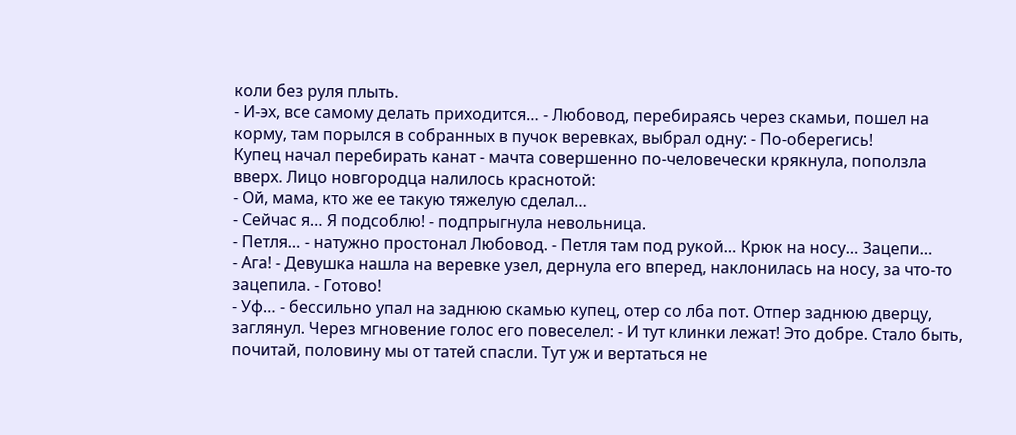коли без руля плыть.
- И-эх, все самому делать приходится… - Любовод, перебираясь через скамьи, пошел на корму, там порылся в собранных в пучок веревках, выбрал одну: - По-оберегись!
Купец начал перебирать канат - мачта совершенно по-человечески крякнула, поползла вверх. Лицо новгородца налилось краснотой:
- Ой, мама, кто же ее такую тяжелую сделал…
- Сейчас я… Я подсоблю! - подпрыгнула невольница.
- Петля… - натужно простонал Любовод. - Петля там под рукой… Крюк на носу… Зацепи…
- Ага! - Девушка нашла на веревке узел, дернула его вперед, наклонилась на носу, за что-то зацепила. - Готово!
- Уф… - бессильно упал на заднюю скамью купец, отер со лба пот. Отпер заднюю дверцу, заглянул. Через мгновение голос его повеселел: - И тут клинки лежат! Это добре. Стало быть, почитай, половину мы от татей спасли. Тут уж и вертаться не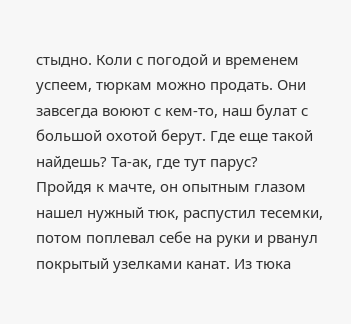стыдно. Коли с погодой и временем успеем, тюркам можно продать. Они завсегда воюют с кем-то, наш булат с большой охотой берут. Где еще такой найдешь? Та-ак, где тут парус?
Пройдя к мачте, он опытным глазом нашел нужный тюк, распустил тесемки, потом поплевал себе на руки и рванул покрытый узелками канат. Из тюка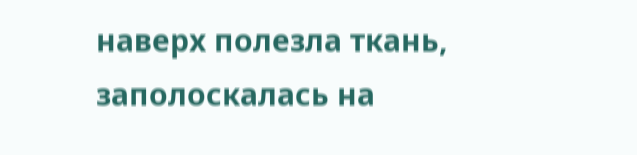наверх полезла ткань, заполоскалась на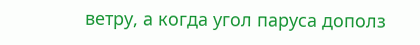ветру, а когда угол паруса дополз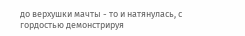до верхушки мачты - то и натянулась, с гордостью демонстрируя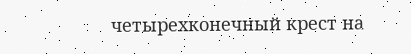четырехконечный крест на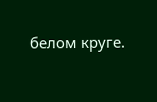белом круге.